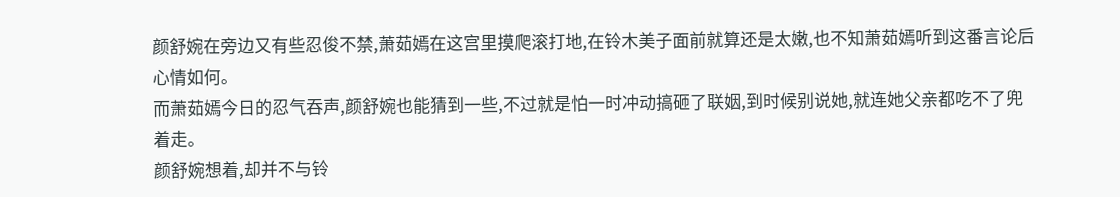颜舒婉在旁边又有些忍俊不禁,萧茹嫣在这宫里摸爬滚打地,在铃木美子面前就算还是太嫩,也不知萧茹嫣听到这番言论后心情如何。
而萧茹嫣今日的忍气吞声,颜舒婉也能猜到一些,不过就是怕一时冲动搞砸了联姻,到时候别说她,就连她父亲都吃不了兜着走。
颜舒婉想着,却并不与铃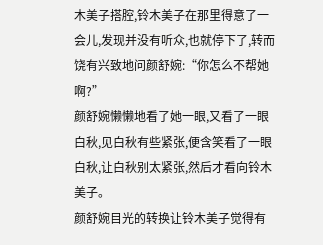木美子搭腔,铃木美子在那里得意了一会儿,发现并没有听众,也就停下了,转而饶有兴致地问颜舒婉:“你怎么不帮她啊?”
颜舒婉懒懒地看了她一眼,又看了一眼白秋,见白秋有些紧张,便含笑看了一眼白秋,让白秋别太紧张,然后才看向铃木美子。
颜舒婉目光的转换让铃木美子觉得有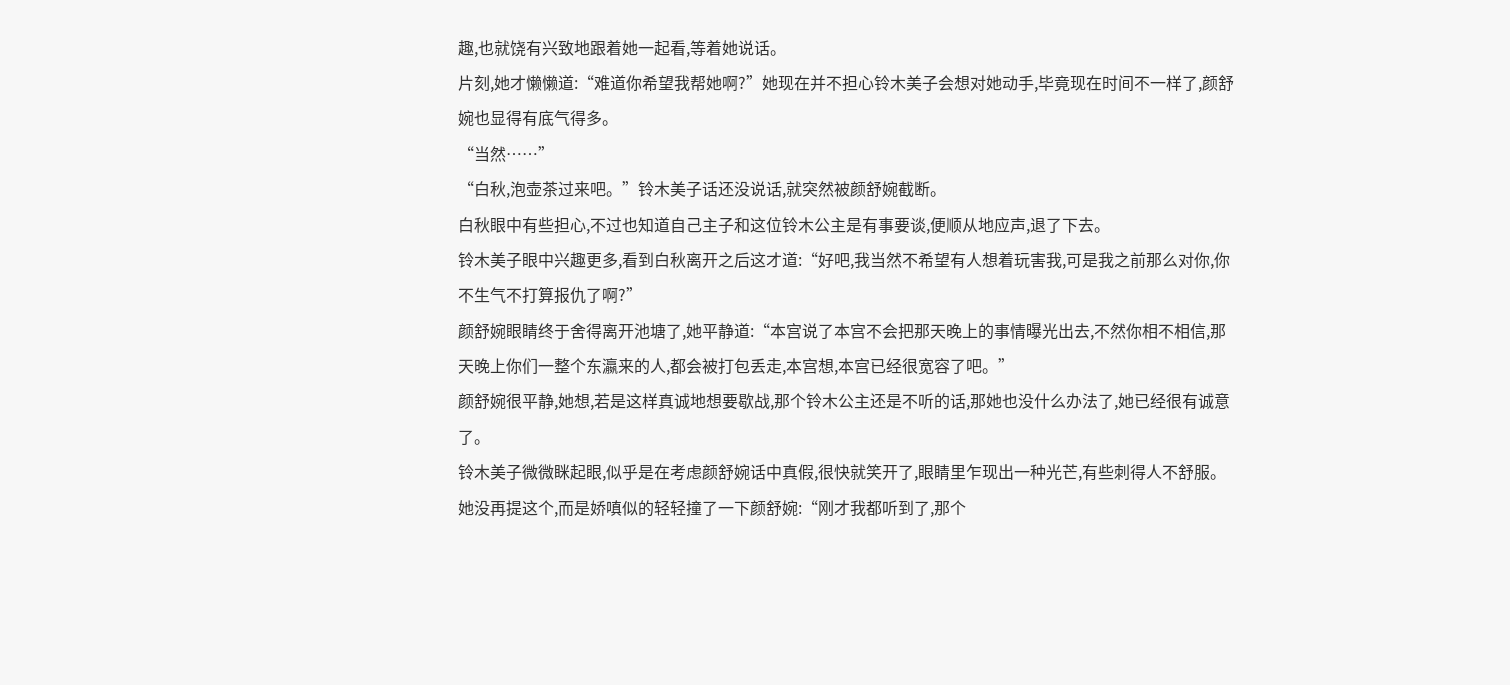趣,也就饶有兴致地跟着她一起看,等着她说话。
片刻,她才懒懒道:“难道你希望我帮她啊?”她现在并不担心铃木美子会想对她动手,毕竟现在时间不一样了,颜舒婉也显得有底气得多。
“当然……”
“白秋,泡壶茶过来吧。”铃木美子话还没说话,就突然被颜舒婉截断。
白秋眼中有些担心,不过也知道自己主子和这位铃木公主是有事要谈,便顺从地应声,退了下去。
铃木美子眼中兴趣更多,看到白秋离开之后这才道:“好吧,我当然不希望有人想着玩害我,可是我之前那么对你,你不生气不打算报仇了啊?”
颜舒婉眼睛终于舍得离开池塘了,她平静道:“本宫说了本宫不会把那天晚上的事情曝光出去,不然你相不相信,那天晚上你们一整个东瀛来的人,都会被打包丢走,本宫想,本宫已经很宽容了吧。”
颜舒婉很平静,她想,若是这样真诚地想要歇战,那个铃木公主还是不听的话,那她也没什么办法了,她已经很有诚意了。
铃木美子微微眯起眼,似乎是在考虑颜舒婉话中真假,很快就笑开了,眼睛里乍现出一种光芒,有些刺得人不舒服。
她没再提这个,而是娇嗔似的轻轻撞了一下颜舒婉:“刚才我都听到了,那个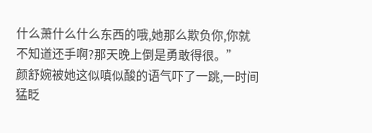什么萧什么什么东西的哦,她那么欺负你,你就不知道还手啊?那天晚上倒是勇敢得很。”
颜舒婉被她这似嗔似酸的语气吓了一跳,一时间猛眨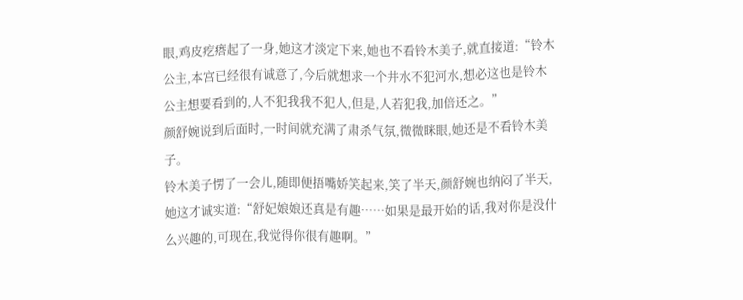眼,鸡皮疙瘩起了一身,她这才淡定下来,她也不看铃木美子,就直接道:“铃木公主,本宫已经很有诚意了,今后就想求一个井水不犯河水,想必这也是铃木公主想要看到的,人不犯我我不犯人,但是,人若犯我,加倍还之。”
颜舒婉说到后面时,一时间就充满了肃杀气氛,微微眯眼,她还是不看铃木美子。
铃木美子愣了一会儿,随即便捂嘴娇笑起来,笑了半天,颜舒婉也纳闷了半天,她这才诚实道:“舒妃娘娘还真是有趣……如果是最开始的话,我对你是没什么兴趣的,可现在,我觉得你很有趣啊。”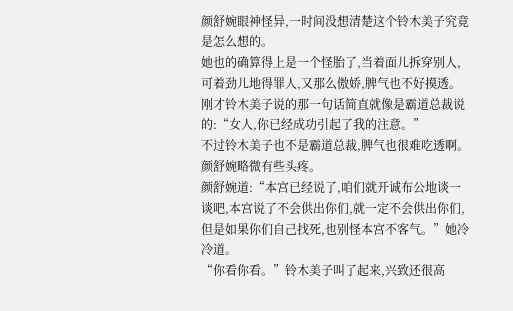颜舒婉眼神怪异,一时间没想清楚这个铃木美子究竟是怎么想的。
她也的确算得上是一个怪胎了,当着面儿拆穿别人,可着劲儿地得罪人,又那么傲娇,脾气也不好摸透。
刚才铃木美子说的那一句话简直就像是霸道总裁说的:“女人,你已经成功引起了我的注意。”
不过铃木美子也不是霸道总裁,脾气也很难吃透啊。颜舒婉略微有些头疼。
颜舒婉道:“本宫已经说了,咱们就开诚布公地谈一谈吧,本宫说了不会供出你们,就一定不会供出你们,但是如果你们自己找死,也别怪本宫不客气。”她冷冷道。
“你看你看。”铃木美子叫了起来,兴致还很高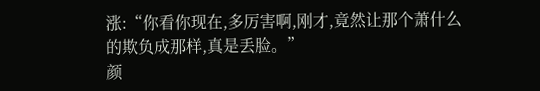涨:“你看你现在,多厉害啊,刚才,竟然让那个萧什么的欺负成那样,真是丢脸。”
颜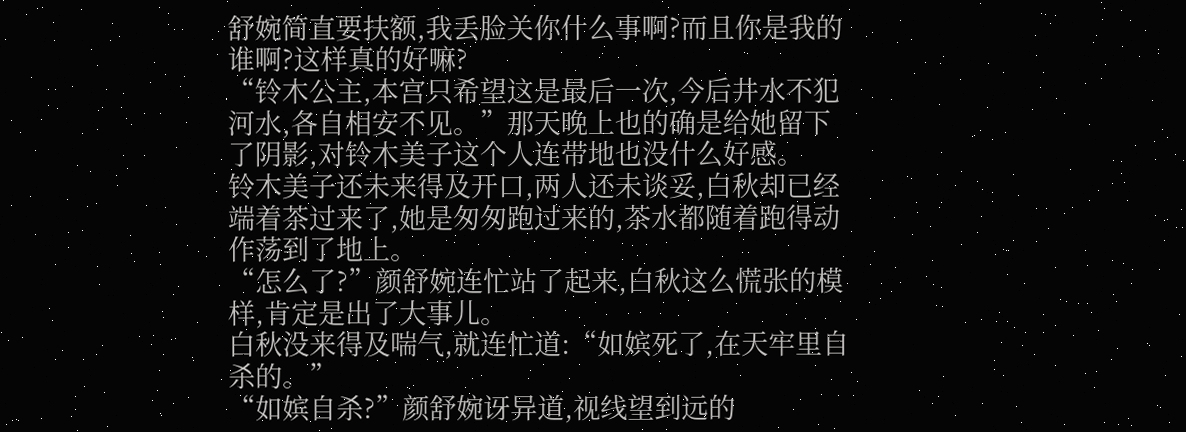舒婉简直要扶额,我丢脸关你什么事啊?而且你是我的谁啊?这样真的好嘛?
“铃木公主,本宫只希望这是最后一次,今后井水不犯河水,各自相安不见。”那天晚上也的确是给她留下了阴影,对铃木美子这个人连带地也没什么好感。
铃木美子还未来得及开口,两人还未谈妥,白秋却已经端着茶过来了,她是匆匆跑过来的,茶水都随着跑得动作荡到了地上。
“怎么了?”颜舒婉连忙站了起来,白秋这么慌张的模样,肯定是出了大事儿。
白秋没来得及喘气,就连忙道:“如嫔死了,在天牢里自杀的。”
“如嫔自杀?”颜舒婉讶异道,视线望到远的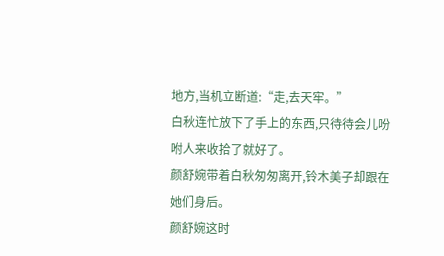地方,当机立断道:“走,去天牢。”
白秋连忙放下了手上的东西,只待待会儿吩咐人来收拾了就好了。
颜舒婉带着白秋匆匆离开,铃木美子却跟在她们身后。
颜舒婉这时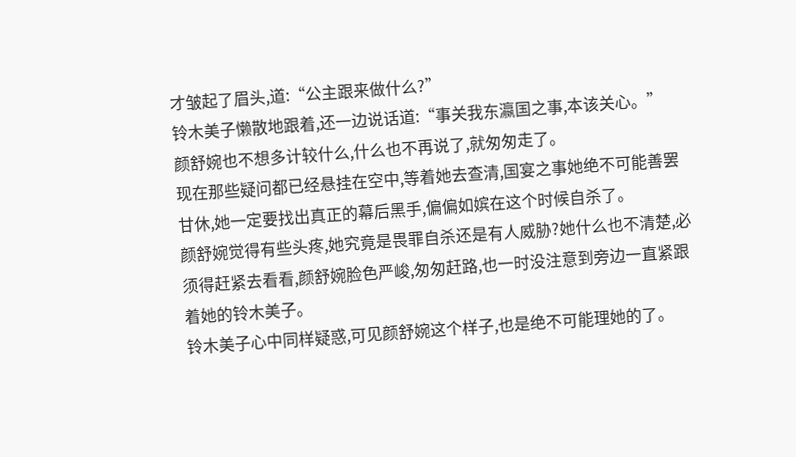才皱起了眉头,道:“公主跟来做什么?”
铃木美子懒散地跟着,还一边说话道:“事关我东瀛国之事,本该关心。”
颜舒婉也不想多计较什么,什么也不再说了,就匆匆走了。
现在那些疑问都已经悬挂在空中,等着她去查清,国宴之事她绝不可能善罢甘休,她一定要找出真正的幕后黑手,偏偏如嫔在这个时候自杀了。
颜舒婉觉得有些头疼,她究竟是畏罪自杀还是有人威胁?她什么也不清楚,必须得赶紧去看看,颜舒婉脸色严峻,匆匆赶路,也一时没注意到旁边一直紧跟着她的铃木美子。
铃木美子心中同样疑惑,可见颜舒婉这个样子,也是绝不可能理她的了。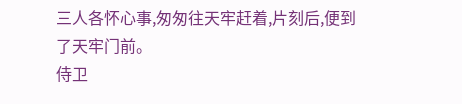三人各怀心事,匆匆往天牢赶着,片刻后,便到了天牢门前。
侍卫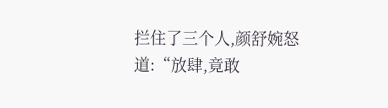拦住了三个人,颜舒婉怒道:“放肆,竟敢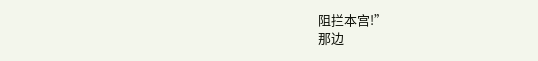阻拦本宫!”
那边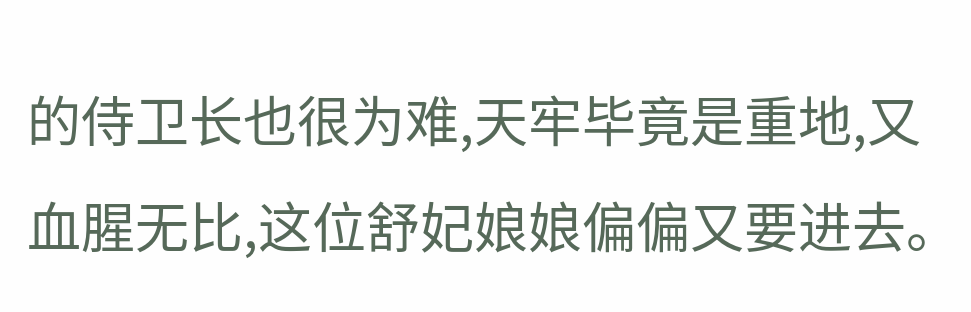的侍卫长也很为难,天牢毕竟是重地,又血腥无比,这位舒妃娘娘偏偏又要进去。